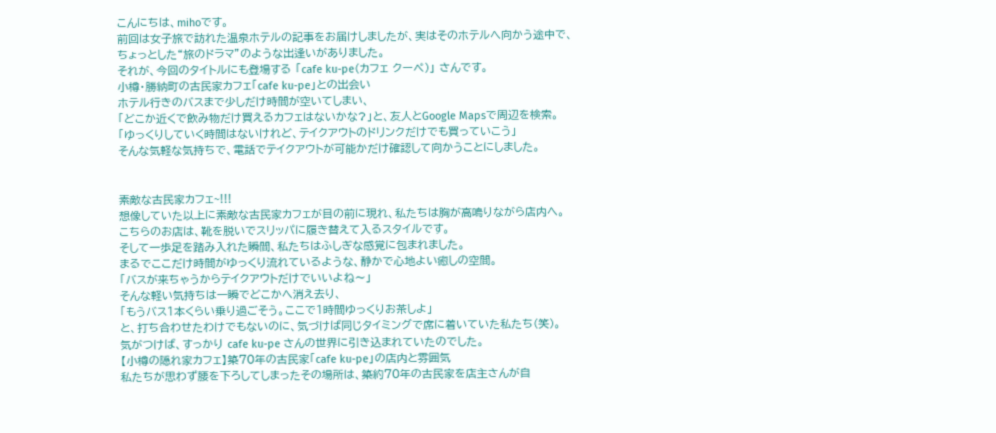こんにちは、mihoです。
前回は女子旅で訪れた温泉ホテルの記事をお届けしましたが、実はそのホテルへ向かう途中で、
ちょっとした“旅のドラマ”のような出逢いがありました。
それが、今回のタイトルにも登場する 「cafe ku-pe(カフェ クーペ)」 さんです。
小樽・勝納町の古民家カフェ「cafe ku-pe」との出会い
ホテル行きのバスまで少しだけ時間が空いてしまい、
「どこか近くで飲み物だけ買えるカフェはないかな?」と、友人とGoogle Mapsで周辺を検索。
「ゆっくりしていく時間はないけれど、テイクアウトのドリンクだけでも買っていこう」
そんな気軽な気持ちで、電話でテイクアウトが可能かだけ確認して向かうことにしました。


素敵な古民家カフェ~!!!
想像していた以上に素敵な古民家カフェが目の前に現れ、私たちは胸が高鳴りながら店内へ。
こちらのお店は、靴を脱いでスリッパに履き替えて入るスタイルです。
そして一歩足を踏み入れた瞬間、私たちはふしぎな感覚に包まれました。
まるでここだけ時間がゆっくり流れているような、静かで心地よい癒しの空間。
「バスが来ちゃうからテイクアウトだけでいいよね〜」
そんな軽い気持ちは一瞬でどこかへ消え去り、
「もうバス1本くらい乗り過ごそう。ここで1時間ゆっくりお茶しよ」
と、打ち合わせたわけでもないのに、気づけば同じタイミングで席に着いていた私たち(笑)。
気がつけば、すっかり cafe ku-pe さんの世界に引き込まれていたのでした。
【小樽の隠れ家カフェ】築70年の古民家「cafe ku-pe」の店内と雰囲気
私たちが思わず腰を下ろしてしまったその場所は、築約70年の古民家を店主さんが自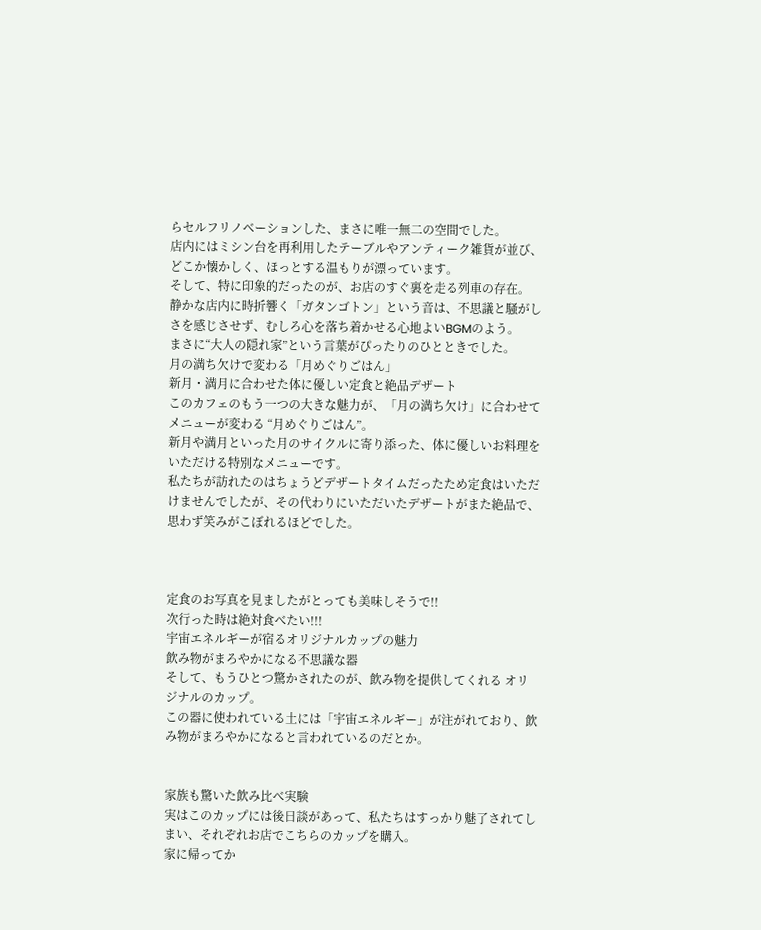らセルフリノベーションした、まさに唯一無二の空間でした。
店内にはミシン台を再利用したテーブルやアンティーク雑貨が並び、どこか懐かしく、ほっとする温もりが漂っています。
そして、特に印象的だったのが、お店のすぐ裏を走る列車の存在。
静かな店内に時折響く「ガタンゴトン」という音は、不思議と騒がしさを感じさせず、むしろ心を落ち着かせる心地よいBGMのよう。
まさに“大人の隠れ家”という言葉がぴったりのひとときでした。
月の満ち欠けで変わる「月めぐりごはん」
新月・満月に合わせた体に優しい定食と絶品デザート
このカフェのもう一つの大きな魅力が、「月の満ち欠け」に合わせてメニューが変わる “月めぐりごはん”。
新月や満月といった月のサイクルに寄り添った、体に優しいお料理をいただける特別なメニューです。
私たちが訪れたのはちょうどデザートタイムだったため定食はいただけませんでしたが、その代わりにいただいたデザートがまた絶品で、思わず笑みがこぼれるほどでした。



定食のお写真を見ましたがとっても美味しそうで!!
次行った時は絶対食べたい!!!
宇宙エネルギーが宿るオリジナルカップの魅力
飲み物がまろやかになる不思議な器
そして、もうひとつ驚かされたのが、飲み物を提供してくれる オリジナルのカップ。
この器に使われている土には「宇宙エネルギー」が注がれており、飲み物がまろやかになると言われているのだとか。


家族も驚いた飲み比べ実験
実はこのカップには後日談があって、私たちはすっかり魅了されてしまい、それぞれお店でこちらのカップを購入。
家に帰ってか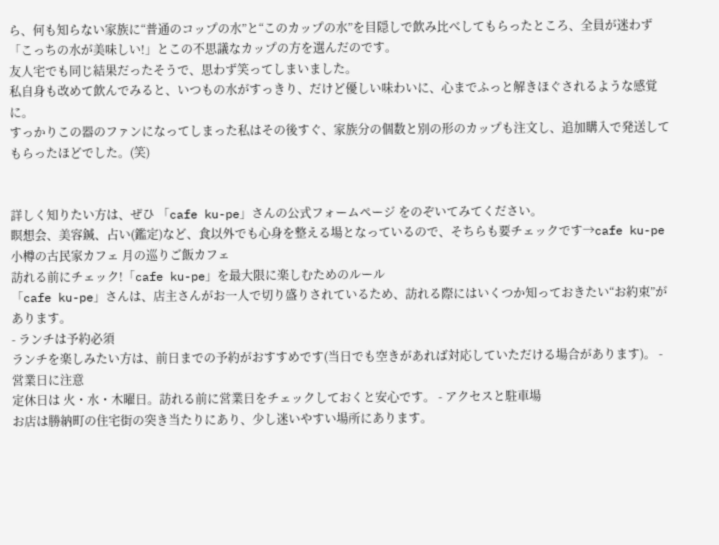ら、何も知らない家族に“普通のコップの水”と“このカップの水”を目隠しで飲み比べしてもらったところ、全員が迷わず「こっちの水が美味しい!」とこの不思議なカップの方を選んだのです。
友人宅でも同じ結果だったそうで、思わず笑ってしまいました。
私自身も改めて飲んでみると、いつもの水がすっきり、だけど優しい味わいに、心までふっと解きほぐされるような感覚に。
すっかりこの器のファンになってしまった私はその後すぐ、家族分の個数と別の形のカップも注文し、追加購入で発送してもらったほどでした。(笑)


詳しく知りたい方は、ぜひ 「cafe ku-pe」さんの公式フォームページ をのぞいてみてください。
瞑想会、美容鍼、占い(鑑定)など、食以外でも心身を整える場となっているので、そちらも要チェックです→cafe ku-pe 小樽の古民家カフェ 月の巡りご飯カフェ
訪れる前にチェック!「cafe ku-pe」を最大限に楽しむためのルール
「cafe ku-pe」さんは、店主さんがお一人で切り盛りされているため、訪れる際にはいくつか知っておきたい“お約束”があります。
- ランチは予約必須
ランチを楽しみたい方は、前日までの予約がおすすめです(当日でも空きがあれば対応していただける場合があります)。 - 営業日に注意
定休日は 火・水・木曜日。訪れる前に営業日をチェックしておくと安心です。 - アクセスと駐車場
お店は勝納町の住宅街の突き当たりにあり、少し迷いやすい場所にあります。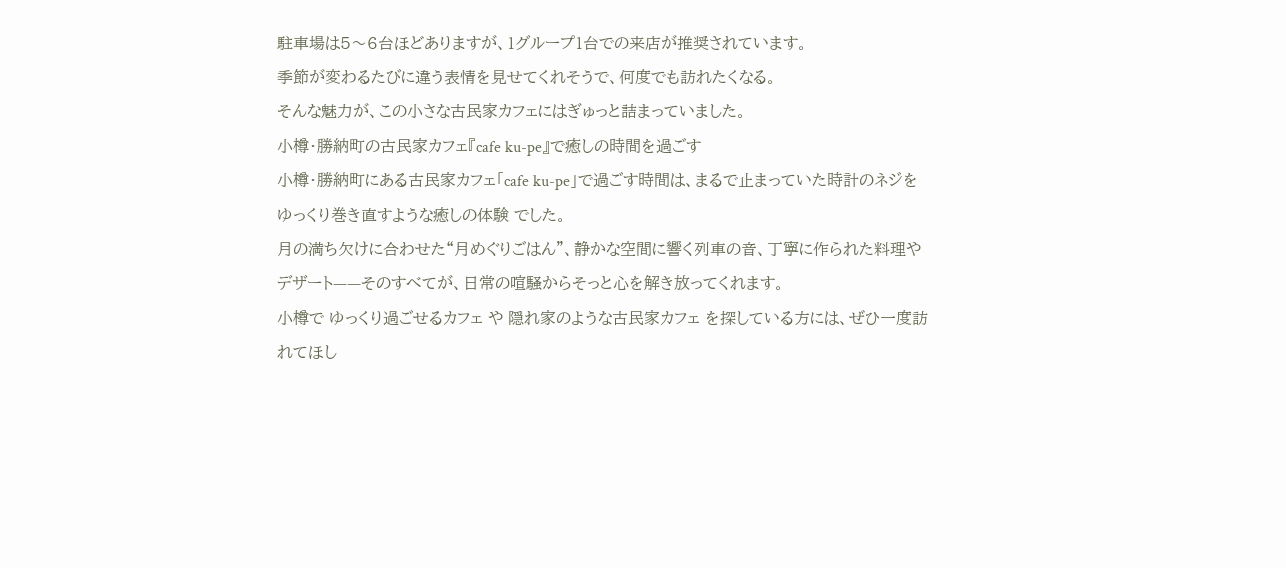駐車場は5〜6台ほどありますが、1グループ1台での来店が推奨されています。
季節が変わるたびに違う表情を見せてくれそうで、何度でも訪れたくなる。
そんな魅力が、この小さな古民家カフェにはぎゅっと詰まっていました。
小樽・勝納町の古民家カフェ『cafe ku-pe』で癒しの時間を過ごす
小樽・勝納町にある古民家カフェ「cafe ku-pe」で過ごす時間は、まるで止まっていた時計のネジをゆっくり巻き直すような癒しの体験 でした。
月の満ち欠けに合わせた“月めぐりごはん”、静かな空間に響く列車の音、丁寧に作られた料理やデザート——そのすべてが、日常の喧騒からそっと心を解き放ってくれます。
小樽で ゆっくり過ごせるカフェ や 隠れ家のような古民家カフェ を探している方には、ぜひ一度訪れてほし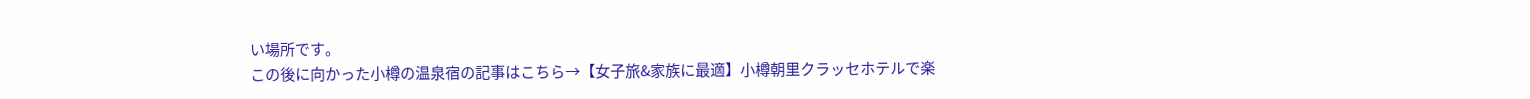い場所です。
この後に向かった小樽の温泉宿の記事はこちら→【女子旅&家族に最適】小樽朝里クラッセホテルで楽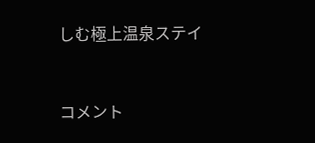しむ極上温泉ステイ


コメント